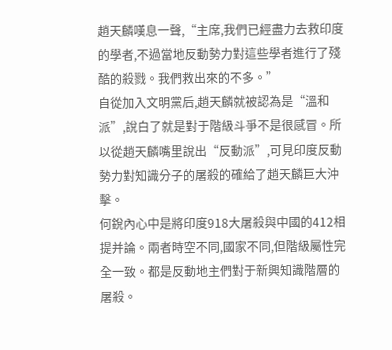趙天麟嘆息一聲,“主席,我們已經盡力去救印度的學者,不過當地反動勢力對這些學者進行了殘酷的殺戮。我們救出來的不多。”
自從加入文明黨后,趙天麟就被認為是“溫和派”,說白了就是對于階級斗爭不是很感冒。所以從趙天麟嘴里說出“反動派”,可見印度反動勢力對知識分子的屠殺的確給了趙天麟巨大沖擊。
何銳內心中是將印度918大屠殺與中國的412相提并論。兩者時空不同,國家不同,但階級屬性完全一致。都是反動地主們對于新興知識階層的屠殺。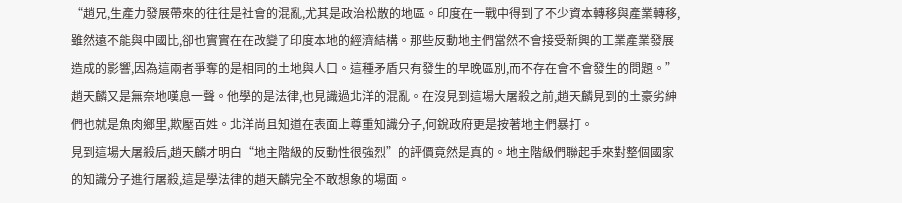“趙兄,生產力發展帶來的往往是社會的混亂,尤其是政治松散的地區。印度在一戰中得到了不少資本轉移與產業轉移,雖然遠不能與中國比,卻也實實在在改變了印度本地的經濟結構。那些反動地主們當然不會接受新興的工業產業發展造成的影響,因為這兩者爭奪的是相同的土地與人口。這種矛盾只有發生的早晚區別,而不存在會不會發生的問題。”
趙天麟又是無奈地嘆息一聲。他學的是法律,也見識過北洋的混亂。在沒見到這場大屠殺之前,趙天麟見到的土豪劣紳們也就是魚肉鄉里,欺壓百姓。北洋尚且知道在表面上尊重知識分子,何銳政府更是按著地主們暴打。
見到這場大屠殺后,趙天麟才明白“地主階級的反動性很強烈”的評價竟然是真的。地主階級們聯起手來對整個國家的知識分子進行屠殺,這是學法律的趙天麟完全不敢想象的場面。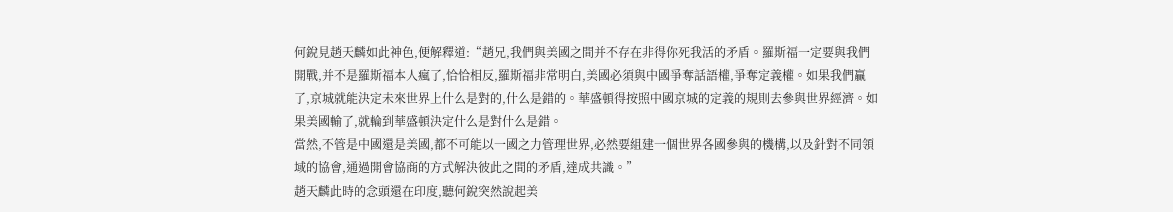何銳見趙天麟如此神色,便解釋道:“趙兄,我們與美國之間并不存在非得你死我活的矛盾。羅斯福一定要與我們開戰,并不是羅斯福本人瘋了,恰恰相反,羅斯福非常明白,美國必須與中國爭奪話語權,爭奪定義權。如果我們贏了,京城就能決定未來世界上什么是對的,什么是錯的。華盛頓得按照中國京城的定義的規則去參與世界經濟。如果美國輸了,就輪到華盛頓決定什么是對什么是錯。
當然,不管是中國還是美國,都不可能以一國之力管理世界,必然要組建一個世界各國參與的機構,以及針對不同領域的協會,通過開會協商的方式解決彼此之間的矛盾,達成共識。”
趙天麟此時的念頭還在印度,聽何銳突然說起美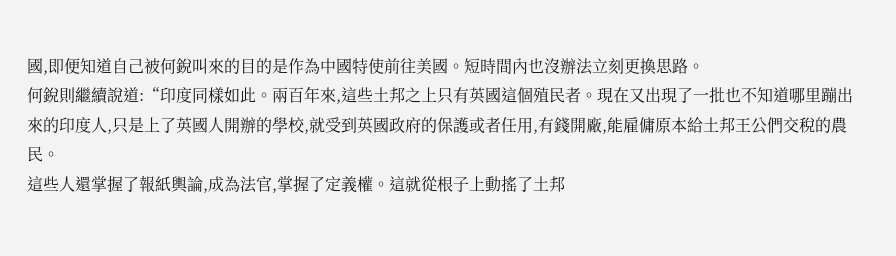國,即便知道自己被何銳叫來的目的是作為中國特使前往美國。短時間內也沒辦法立刻更換思路。
何銳則繼續說道:“印度同樣如此。兩百年來,這些土邦之上只有英國這個殖民者。現在又出現了一批也不知道哪里蹦出來的印度人,只是上了英國人開辦的學校,就受到英國政府的保護或者任用,有錢開廠,能雇傭原本給土邦王公們交稅的農民。
這些人還掌握了報紙輿論,成為法官,掌握了定義權。這就從根子上動搖了土邦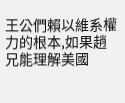王公們賴以維系權力的根本,如果趙兄能理解美國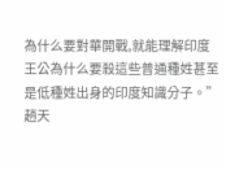為什么要對華開戰,就能理解印度王公為什么要殺這些普通種姓甚至是低種姓出身的印度知識分子。”
趙天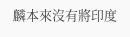麟本來沒有將印度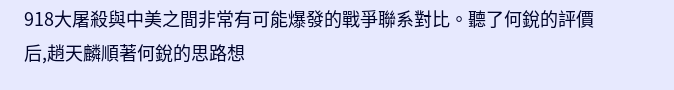918大屠殺與中美之間非常有可能爆發的戰爭聯系對比。聽了何銳的評價后,趙天麟順著何銳的思路想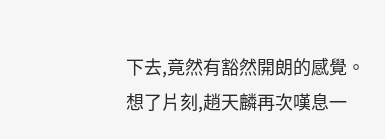下去,竟然有豁然開朗的感覺。
想了片刻,趙天麟再次嘆息一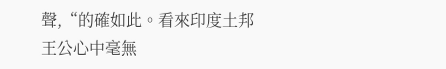聲,“的確如此。看來印度土邦王公心中毫無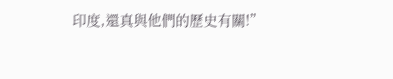印度,還真與他們的歷史有關!”